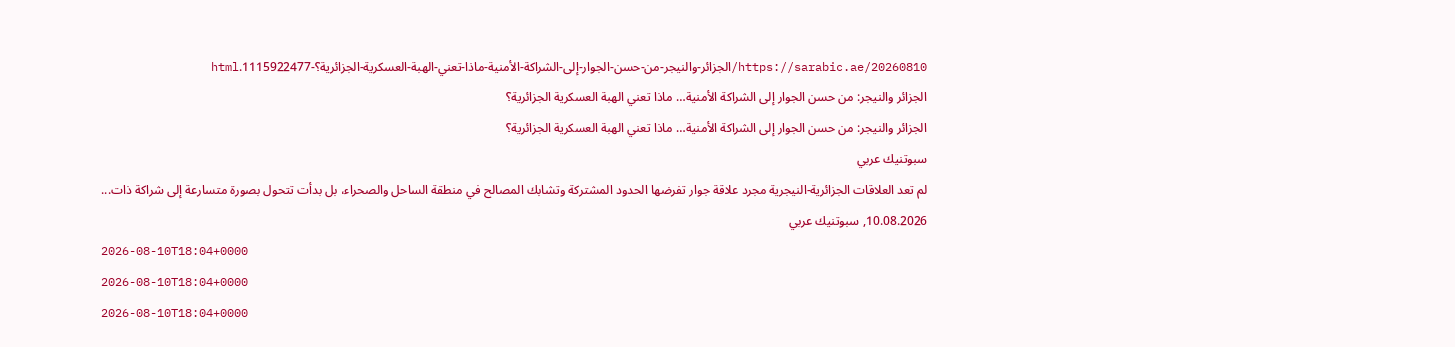https://sarabic.ae/20260810/الجزائر-والنيجر-من-حسن-الجوار-إلى-الشراكة-الأمنية-ماذا-تعني-الهبة-العسكرية-الجزائرية؟-1115922477.html
الجزائر والنيجر: من حسن الجوار إلى الشراكة الأمنية… ماذا تعني الهبة العسكرية الجزائرية؟
الجزائر والنيجر: من حسن الجوار إلى الشراكة الأمنية… ماذا تعني الهبة العسكرية الجزائرية؟
سبوتنيك عربي
لم تعد العلاقات الجزائرية-النيجرية مجرد علاقة جوار تفرضها الحدود المشتركة وتشابك المصالح في منطقة الساحل والصحراء، بل بدأت تتحول بصورة متسارعة إلى شراكة ذات... 10.08.2026, سبوتنيك عربي
2026-08-10T18:04+0000
2026-08-10T18:04+0000
2026-08-10T18:04+0000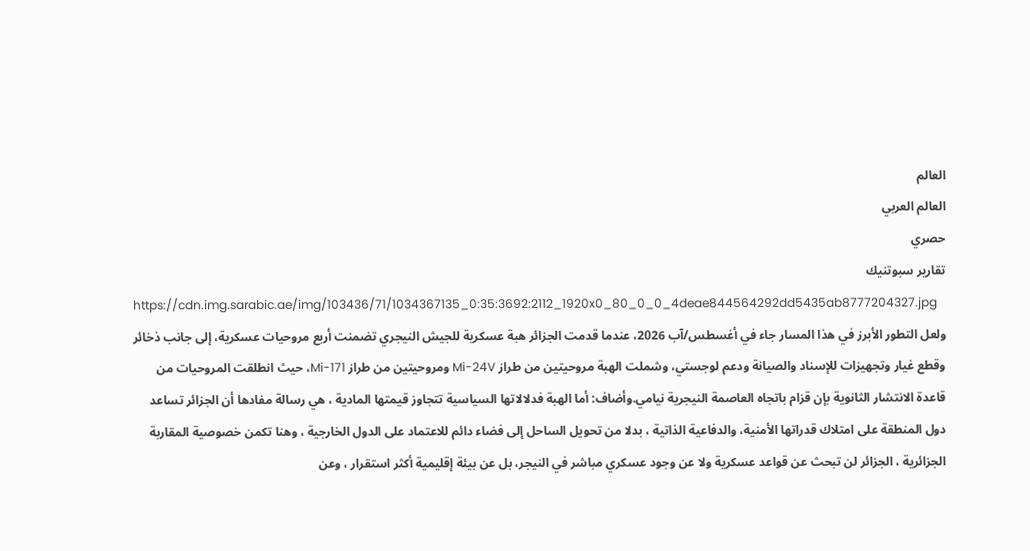العالم
العالم العربي
حصري
تقارير سبوتنيك
https://cdn.img.sarabic.ae/img/103436/71/1034367135_0:35:3692:2112_1920x0_80_0_0_4deae844564292dd5435ab8777204327.jpg
ولعل التطور الأبرز في هذا المسار جاء في أغسطس/آب 2026، عندما قدمت الجزائر هبة عسكرية للجيش النيجري تضمنت أربع مروحيات عسكرية، إلى جانب ذخائر وقطع غيار وتجهيزات للإسناد والصيانة ودعم لوجستي، وشملت الهبة مروحيتين من طراز Mi-24V ومروحيتين من طراز Mi-171، حيث انطلقت المروحيات من قاعدة الانتشار الثانوية بإن قزام باتجاه العاصمة النيجرية نيامي.وأضاف: أما الهبة فدلالاتها السياسية تتجاوز قيمتها المادية ، هي رسالة مفادها أن الجزائر تساعد دول المنطقة على امتلاك قدراتها الأمنية، والدفاعية الذاتية ، بدلا من تحويل الساحل إلى فضاء دائم للاعتماد على الدول الخارجية ، وهنا تكمن خصوصية المقاربة الجزائرية ، الجزائر لن تبحث عن قواعد عسكرية ولا عن وجود عسكري مباشر في النيجر، بل عن بيئة إقليمية أكثر استقرار ، وعن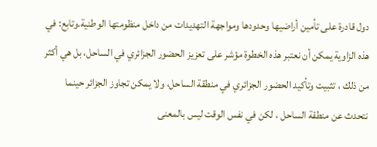دول قادرة على تأمين أراضيها وحدودها ومواجهة التهديدات من داخل منظومتها الوطنية.وتابع: في هذه الزاوية يمكن أن نعتبر هذه الخطوة مؤشر على تعزيز الحضور الجزائري في الساحل، بل هي أكثر من ذلك ، تثبيت وتأكيد الحضور الجزائري في منطقة الساحل، ولا يمكن تجاوز الجزائر حينما نتحدث عن منطقة الساحل ، لكن في نفس الوقت ليس بالمعنى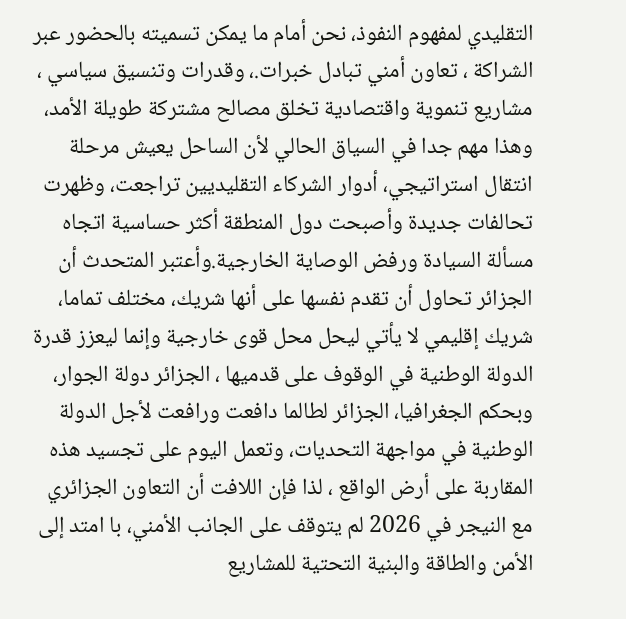التقليدي لمفهوم النفوذ، نحن أمام ما يمكن تسميته بالحضور عبر الشراكة ، تعاون أمني تبادل خبرات.، وقدرات وتنسيق سياسي ، مشاريع تنموية واقتصادية تخلق مصالح مشتركة طويلة الأمد، وهذا مهم جدا في السياق الحالي لأن الساحل يعيش مرحلة انتقال استراتيجي، أدوار الشركاء التقليديين تراجعت، وظهرت تحالفات جديدة وأصبحت دول المنطقة أكثر حساسية اتجاه مسألة السيادة ورفض الوصاية الخارجية.وأعتبر المتحدث أن الجزائر تحاول أن تقدم نفسها على أنها شريك، مختلف تماما، شريك إقليمي لا يأتي ليحل محل قوى خارجية وإنما ليعزز قدرة الدولة الوطنية في الوقوف على قدميها ، الجزائر دولة الجوار، وبحكم الجغرافيا، الجزائر لطالما دافعت ورافعت لأجل الدولة الوطنية في مواجهة التحديات، وتعمل اليوم على تجسيد هذه المقاربة على أرض الواقع ، لذا فإن اللافت أن التعاون الجزائري مع النيجر في 2026 لم يتوقف على الجانب الأمني، با امتد إلى الأمن والطاقة والبنية التحتية للمشاريع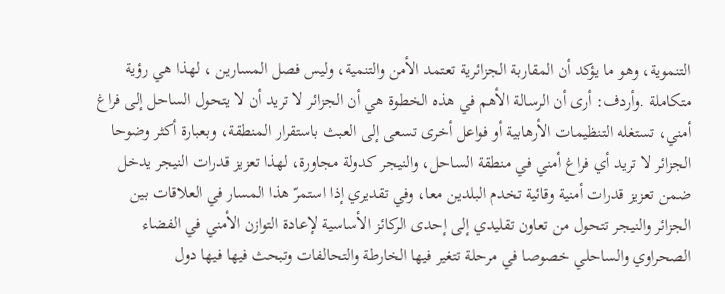التنموية، وهو ما يؤكد أن المقاربة الجزائرية تعتمد الأمن والتنمية، وليس فصل المسارين ، لهذا هي رؤية متكاملة .وأردف: أرى أن الرسالة الأهم في هذه الخطوة هي أن الجزائر لا تريد أن لا يتحول الساحل إلى فراغ أمني، تستغله التنظيمات الأرهابية أو فواعل أخرى تسعى إلى العبث باستقرار المنطقة، وبعبارة أكثر وضوحا الجزائر لا تريد أي فراغ أمني في منطقة الساحل، والنيجر كدولة مجاورة، لهذا تعزيز قدرات النيجر يدخل ضمن تعزيز قدرات أمنية وقائية تخدم البلدين معا، وفي تقديري إذا استمرّ هذا المسار في العلاقات بين الجزائر والنيجر تتحول من تعاون تقليدي إلى إحدى الركائز الأساسية لإعادة التوازن الأمني في الفضاء الصحراوي والساحلي خصوصا في مرحلة تتغير فيها الخارطة والتحالفات وتبحث فيها فيها دول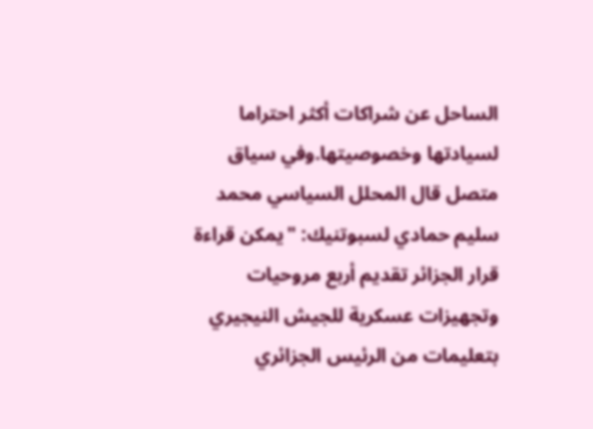الساحل عن شراكات أكثر احتراما لسيادتها وخصوصيتها.وفي سياق متصل قال المحلل السياسي محمد سليم حمادي لسبوتنيك: "يمكن قراءة قرار الجزائر تقديم أربع مروحيات وتجهيزات عسكرية للجيش النيجيري بتعليمات من الرئيس الجزائري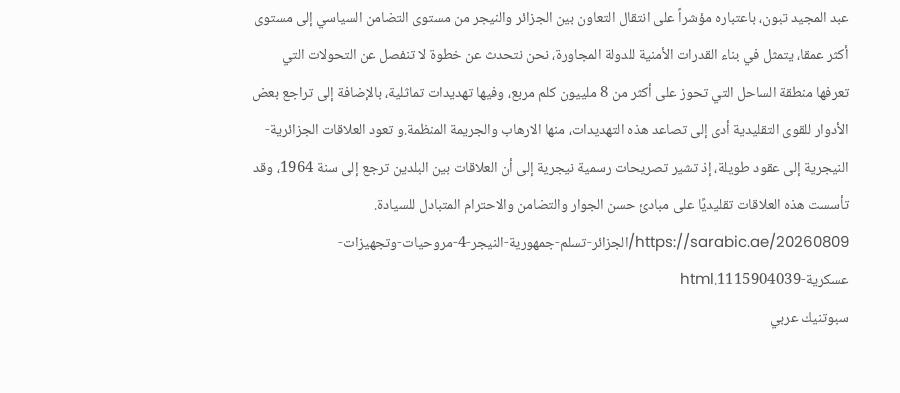عبد المجيد تبون، باعتباره مؤشراً على انتقال التعاون بين الجزائر والنيجر من مستوى التضامن السياسي إلى مستوى أكثر عمقا، يتمثل في بناء القدرات الأمنية للدولة المجاورة، نحن نتحدث عن خطوة لا تنفصل عن التحولات التي تعرفها منطقة الساحل التي تحوز على أكثر من 8 ملييون كلم مربع، وفيها تهديدات تماثلية، بالإضافة إلى تراجع بعض الأدوار للقوى التقليدية أدى إلى تصاعد هذه التهديدات، منها الارهاب والجريمة المنظمة.و تعود العلاقات الجزائرية-النيجرية إلى عقود طويلة، إذ تشير تصريحات رسمية نيجرية إلى أن العلاقات بين البلدين ترجع إلى سنة 1964، وقد تأسست هذه العلاقات تقليديًا على مبادئ حسن الجوار والتضامن والاحترام المتبادل للسيادة.
https://sarabic.ae/20260809/الجزائر-تسلم-جمهورية-النيجر-4-مروحيات-وتجهيزات-عسكرية-1115904039.html
سبوتنيك عربي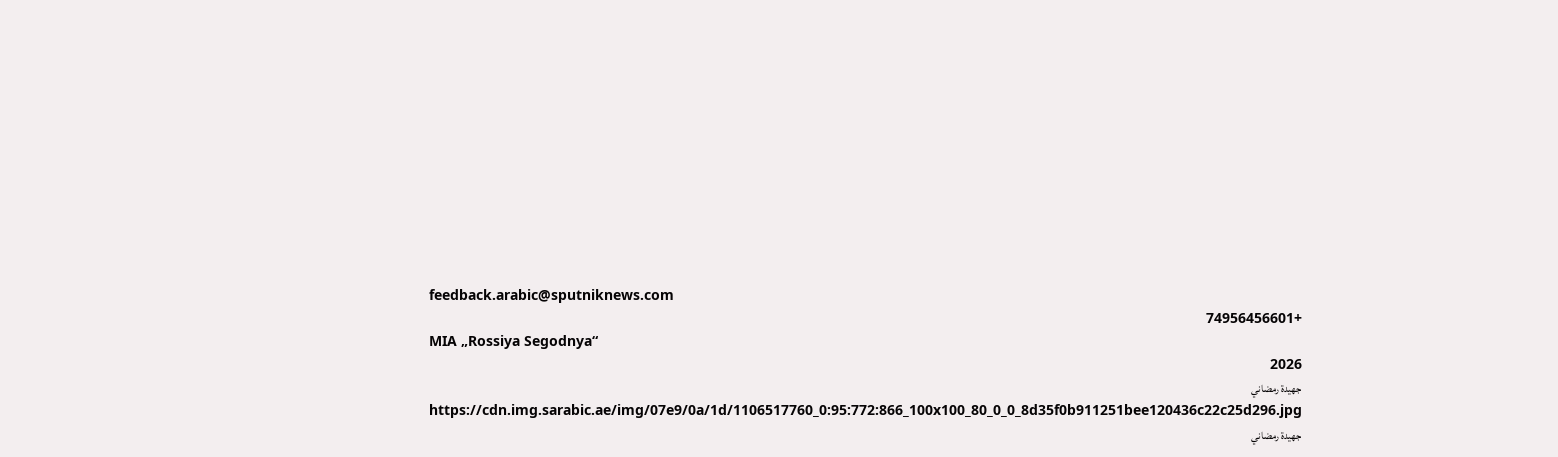feedback.arabic@sputniknews.com
+74956456601
MIA „Rossiya Segodnya“
2026
جهيدة رمضاني
https://cdn.img.sarabic.ae/img/07e9/0a/1d/1106517760_0:95:772:866_100x100_80_0_0_8d35f0b911251bee120436c22c25d296.jpg
جهيدة رمضاني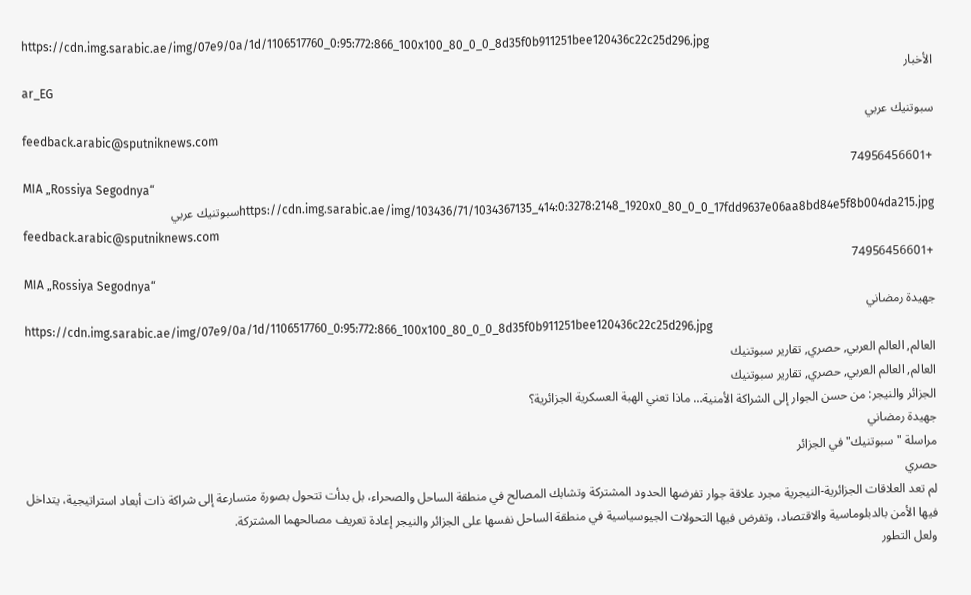https://cdn.img.sarabic.ae/img/07e9/0a/1d/1106517760_0:95:772:866_100x100_80_0_0_8d35f0b911251bee120436c22c25d296.jpg
الأخبار
ar_EG
سبوتنيك عربي
feedback.arabic@sputniknews.com
+74956456601
MIA „Rossiya Segodnya“
https://cdn.img.sarabic.ae/img/103436/71/1034367135_414:0:3278:2148_1920x0_80_0_0_17fdd9637e06aa8bd84e5f8b004da215.jpgسبوتنيك عربي
feedback.arabic@sputniknews.com
+74956456601
MIA „Rossiya Segodnya“
جهيدة رمضاني
https://cdn.img.sarabic.ae/img/07e9/0a/1d/1106517760_0:95:772:866_100x100_80_0_0_8d35f0b911251bee120436c22c25d296.jpg
العالم, العالم العربي, حصري, تقارير سبوتنيك
العالم, العالم العربي, حصري, تقارير سبوتنيك
الجزائر والنيجر: من حسن الجوار إلى الشراكة الأمنية… ماذا تعني الهبة العسكرية الجزائرية؟
جهيدة رمضاني
مراسلة "سبوتنيك" في الجزائر
حصري
لم تعد العلاقات الجزائرية-النيجرية مجرد علاقة جوار تفرضها الحدود المشتركة وتشابك المصالح في منطقة الساحل والصحراء، بل بدأت تتحول بصورة متسارعة إلى شراكة ذات أبعاد استراتيجية، يتداخل فيها الأمن بالدبلوماسية والاقتصاد، وتفرض فيها التحولات الجيوسياسية في منطقة الساحل نفسها على الجزائر والنيجر إعادة تعريف مصالحهما المشتركة.
ولعل التطور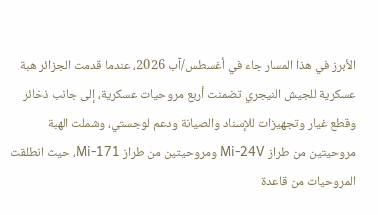الأبرز في هذا المسار جاء في أغسطس/آب 2026، عندما قدمت الجزائر هبة عسكرية للجيش النيجري تضمنت أربع مروحيات عسكرية، إلى جانب ذخائر وقطع غيار وتجهيزات للإسناد والصيانة ودعم لوجستي، وشملت الهبة مروحيتين من طراز Mi-24V ومروحيتين من طراز Mi-171، حيث انطلقت المروحيات من قاعدة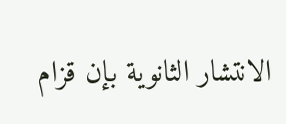الانتشار الثانوية بإن قزام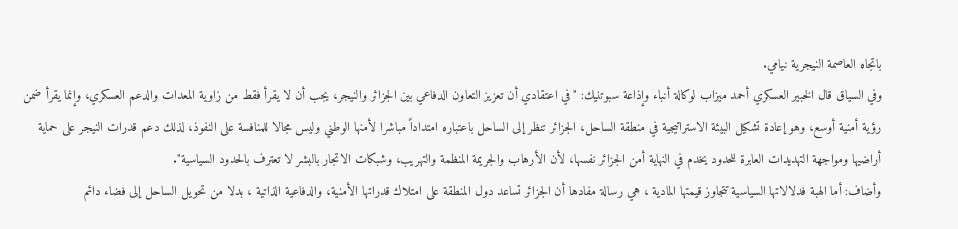باتجاه العاصمة النيجرية نيامي.
وفي السياق قال الخبير العسكري أحمد ميزاب لوكالة أنباء وإذاعة سبوتنيك: "في اعتقادي أن تعزيز التعاون الدفاعي بين الجزائر والنيجر، يجب أن لا يقرأ فقط من زاوية المعدات والدعم العسكري، وإنما يقرأ ضمن رؤية أمنية أوسع، وهو إعادة تشكيل البيئة الاستراتيجية في منطقة الساحل، الجزائر تنظر إلى الساحل باعتباره امتداداً مباشرا لأمنها الوطني وليس مجالا للمنافسة على النفوذ، لذلك دعم قدرات النيجر على حماية أراضيها ومواجهة التهديدات العابرة للحدود يخدم في النهاية أمن الجزائر نفسها، لأن الأرهاب والجريمة المنظمة والتهريب، وشبكات الاتجار بالبشر لا تعترف بالحدود السياسية".
وأضاف: أما الهبة فدلالاتها السياسية تتجاوز قيمتها المادية ، هي رسالة مفادها أن الجزائر تساعد دول المنطقة على امتلاك قدراتها الأمنية، والدفاعية الذاتية ، بدلا من تحويل الساحل إلى فضاء دائم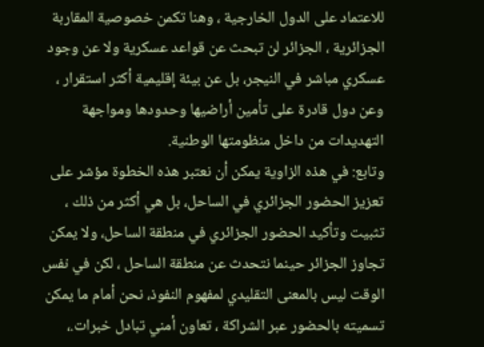للاعتماد على الدول الخارجية ، وهنا تكمن خصوصية المقاربة الجزائرية ، الجزائر لن تبحث عن قواعد عسكرية ولا عن وجود عسكري مباشر في النيجر، بل عن بيئة إقليمية أكثر استقرار ، وعن دول قادرة على تأمين أراضيها وحدودها ومواجهة التهديدات من داخل منظومتها الوطنية.
وتابع: في هذه الزاوية يمكن أن نعتبر هذه الخطوة مؤشر على تعزيز الحضور الجزائري في الساحل، بل هي أكثر من ذلك ، تثبيت وتأكيد الحضور الجزائري في منطقة الساحل، ولا يمكن تجاوز الجزائر حينما نتحدث عن منطقة الساحل ، لكن في نفس الوقت ليس بالمعنى التقليدي لمفهوم النفوذ، نحن أمام ما يمكن تسميته بالحضور عبر الشراكة ، تعاون أمني تبادل خبرات.،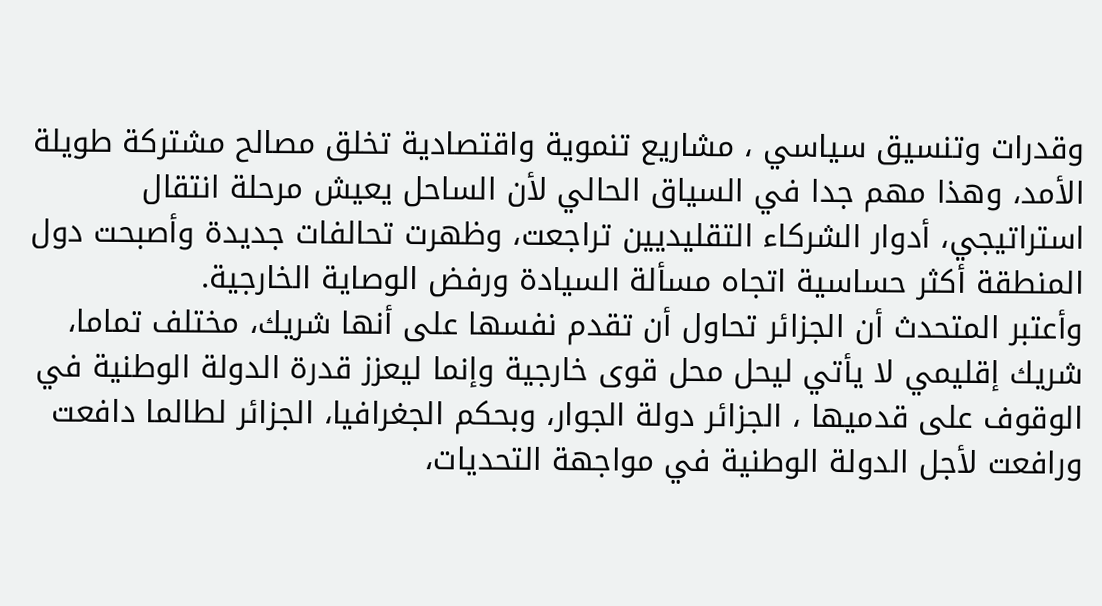وقدرات وتنسيق سياسي ، مشاريع تنموية واقتصادية تخلق مصالح مشتركة طويلة الأمد، وهذا مهم جدا في السياق الحالي لأن الساحل يعيش مرحلة انتقال استراتيجي، أدوار الشركاء التقليديين تراجعت، وظهرت تحالفات جديدة وأصبحت دول المنطقة أكثر حساسية اتجاه مسألة السيادة ورفض الوصاية الخارجية.
وأعتبر المتحدث أن الجزائر تحاول أن تقدم نفسها على أنها شريك، مختلف تماما، شريك إقليمي لا يأتي ليحل محل قوى خارجية وإنما ليعزز قدرة الدولة الوطنية في الوقوف على قدميها ، الجزائر دولة الجوار، وبحكم الجغرافيا، الجزائر لطالما دافعت ورافعت لأجل الدولة الوطنية في مواجهة التحديات،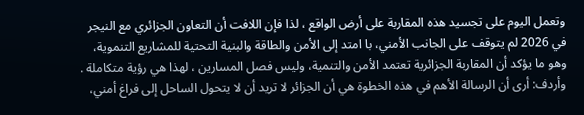وتعمل اليوم على تجسيد هذه المقاربة على أرض الواقع ، لذا فإن اللافت أن التعاون الجزائري مع النيجر في 2026 لم يتوقف على الجانب الأمني، با امتد إلى الأمن والطاقة والبنية التحتية للمشاريع التنموية، وهو ما يؤكد أن المقاربة الجزائرية تعتمد الأمن والتنمية، وليس فصل المسارين ، لهذا هي رؤية متكاملة .
وأردف: أرى أن الرسالة الأهم في هذه الخطوة هي أن الجزائر لا تريد أن لا يتحول الساحل إلى فراغ أمني،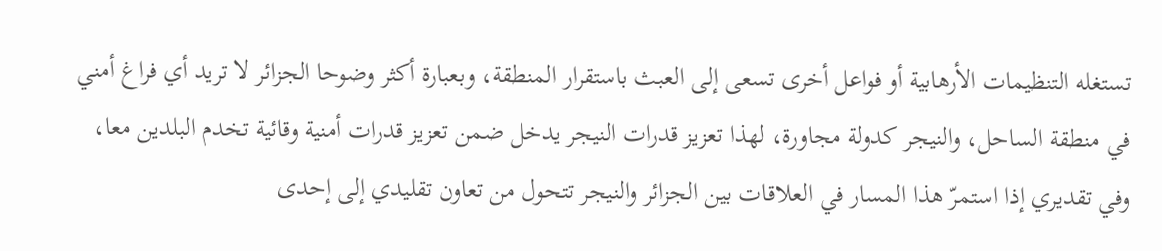تستغله التنظيمات الأرهابية أو فواعل أخرى تسعى إلى العبث باستقرار المنطقة، وبعبارة أكثر وضوحا الجزائر لا تريد أي فراغ أمني في منطقة الساحل، والنيجر كدولة مجاورة، لهذا تعزيز قدرات النيجر يدخل ضمن تعزيز قدرات أمنية وقائية تخدم البلدين معا، وفي تقديري إذا استمرّ هذا المسار في العلاقات بين الجزائر والنيجر تتحول من تعاون تقليدي إلى إحدى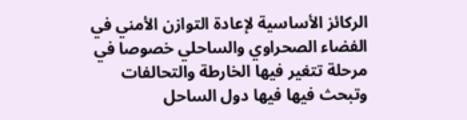الركائز الأساسية لإعادة التوازن الأمني في الفضاء الصحراوي والساحلي خصوصا في مرحلة تتغير فيها الخارطة والتحالفات وتبحث فيها فيها دول الساحل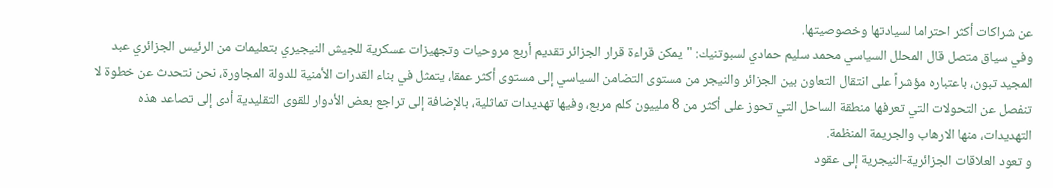عن شراكات أكثر احتراما لسيادتها وخصوصيتها.
وفي سياق متصل قال المحلل السياسي محمد سليم حمادي لسبوتنيك: "يمكن قراءة قرار الجزائر تقديم أربع مروحيات وتجهيزات عسكرية للجيش النيجيري بتعليمات من الرئيس الجزائري عبد المجيد تبون، باعتباره مؤشراً على انتقال التعاون بين الجزائر والنيجر من مستوى التضامن السياسي إلى مستوى أكثر عمقا، يتمثل في بناء القدرات الأمنية للدولة المجاورة، نحن نتحدث عن خطوة لا تنفصل عن التحولات التي تعرفها منطقة الساحل التي تحوز على أكثر من 8 ملييون كلم مربع، وفيها تهديدات تماثلية، بالإضافة إلى تراجع بعض الأدوار للقوى التقليدية أدى إلى تصاعد هذه التهديدات، منها الارهاب والجريمة المنظمة.
و تعود العلاقات الجزائرية-النيجرية إلى عقود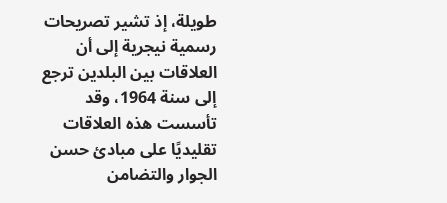طويلة، إذ تشير تصريحات رسمية نيجرية إلى أن العلاقات بين البلدين ترجع إلى سنة 1964، وقد تأسست هذه العلاقات تقليديًا على مبادئ حسن الجوار والتضامن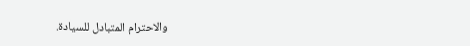والاحترام المتبادل للسيادة.